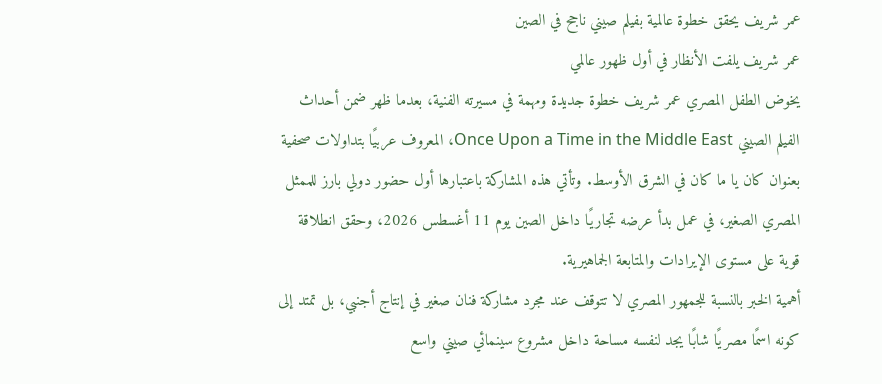عمر شريف يحقق خطوة عالمية بفيلم صيني ناجح في الصين
عمر شريف يلفت الأنظار في أول ظهور عالمي
يخوض الطفل المصري عمر شريف خطوة جديدة ومهمة في مسيرته الفنية، بعدما ظهر ضمن أحداث الفيلم الصيني Once Upon a Time in the Middle East، المعروف عربيًا بتداولات صحفية بعنوان كان يا ما كان في الشرق الأوسط. وتأتي هذه المشاركة باعتبارها أول حضور دولي بارز للممثل المصري الصغير، في عمل بدأ عرضه تجاريًا داخل الصين يوم 11 أغسطس 2026، وحقق انطلاقة قوية على مستوى الإيرادات والمتابعة الجماهيرية.
أهمية الخبر بالنسبة للجمهور المصري لا تتوقف عند مجرد مشاركة فنان صغير في إنتاج أجنبي، بل تمتد إلى كونه اسمًا مصريًا شابًا يجد لنفسه مساحة داخل مشروع سينمائي صيني واسع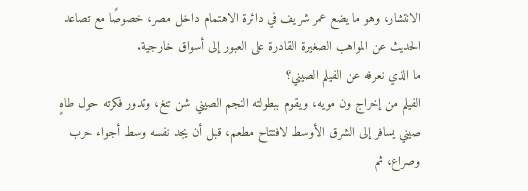الانتشار، وهو ما يضع عمر شريف في دائرة الاهتمام داخل مصر، خصوصًا مع تصاعد الحديث عن المواهب الصغيرة القادرة على العبور إلى أسواق خارجية.
ما الذي نعرفه عن الفيلم الصيني؟
الفيلم من إخراج ون مويه، ويقوم ببطولته النجم الصيني شن تنغ، وتدور فكرته حول طاهٍ صيني يسافر إلى الشرق الأوسط لافتتاح مطعم، قبل أن يجد نفسه وسط أجواء حرب وصراع، ثم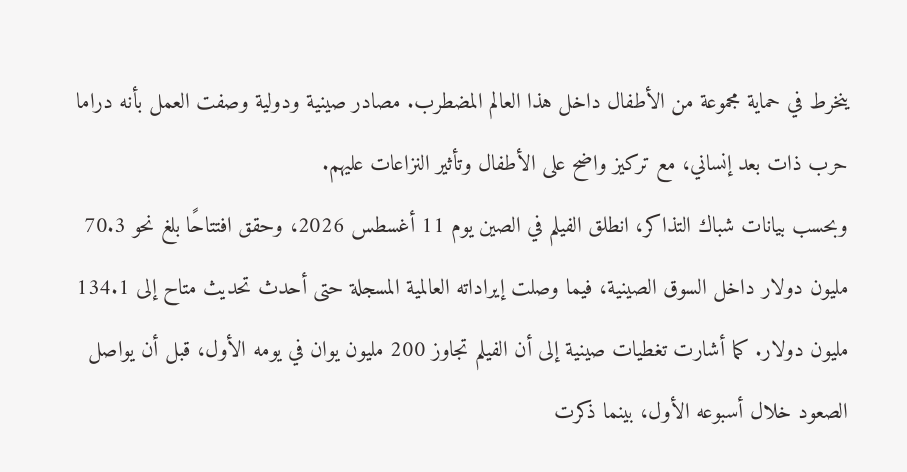ينخرط في حماية مجموعة من الأطفال داخل هذا العالم المضطرب. مصادر صينية ودولية وصفت العمل بأنه دراما حرب ذات بعد إنساني، مع تركيز واضح على الأطفال وتأثير النزاعات عليهم.
وبحسب بيانات شباك التذاكر، انطلق الفيلم في الصين يوم 11 أغسطس 2026، وحقق افتتاحًا بلغ نحو 70.3 مليون دولار داخل السوق الصينية، فيما وصلت إيراداته العالمية المسجلة حتى أحدث تحديث متاح إلى 134.1 مليون دولار. كما أشارت تغطيات صينية إلى أن الفيلم تجاوز 200 مليون يوان في يومه الأول، قبل أن يواصل الصعود خلال أسبوعه الأول، بينما ذكرت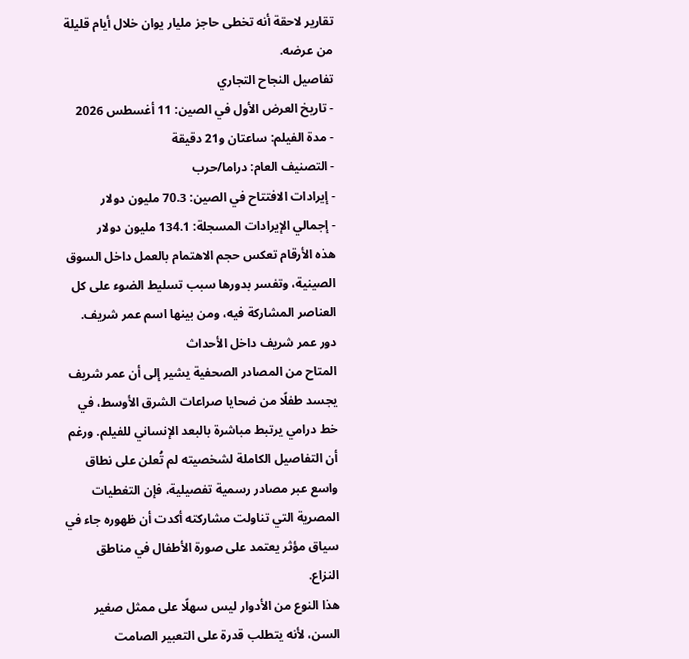تقارير لاحقة أنه تخطى حاجز مليار يوان خلال أيام قليلة من عرضه.
تفاصيل النجاح التجاري
- تاريخ العرض الأول في الصين: 11 أغسطس 2026
- مدة الفيلم: ساعتان و21 دقيقة
- التصنيف العام: دراما/حرب
- إيرادات الافتتاح في الصين: 70.3 مليون دولار
- إجمالي الإيرادات المسجلة: 134.1 مليون دولار
هذه الأرقام تعكس حجم الاهتمام بالعمل داخل السوق الصينية، وتفسر بدورها سبب تسليط الضوء على كل العناصر المشاركة فيه، ومن بينها اسم عمر شريف.
دور عمر شريف داخل الأحداث
المتاح من المصادر الصحفية يشير إلى أن عمر شريف يجسد طفلًا من ضحايا صراعات الشرق الأوسط، في خط درامي يرتبط مباشرة بالبعد الإنساني للفيلم. ورغم أن التفاصيل الكاملة لشخصيته لم تُعلن على نطاق واسع عبر مصادر رسمية تفصيلية، فإن التغطيات المصرية التي تناولت مشاركته أكدت أن ظهوره جاء في سياق مؤثر يعتمد على صورة الأطفال في مناطق النزاع.
هذا النوع من الأدوار ليس سهلًا على ممثل صغير السن، لأنه يتطلب قدرة على التعبير الصامت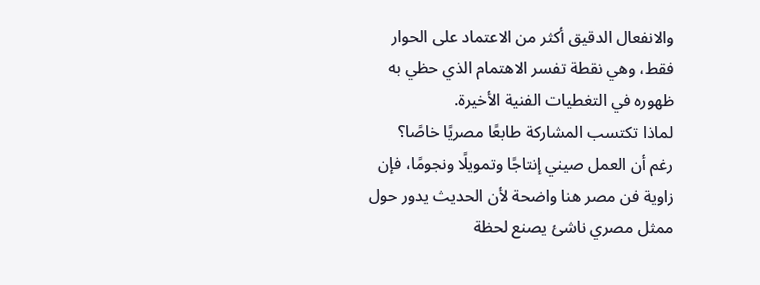والانفعال الدقيق أكثر من الاعتماد على الحوار فقط، وهي نقطة تفسر الاهتمام الذي حظي به ظهوره في التغطيات الفنية الأخيرة.
لماذا تكتسب المشاركة طابعًا مصريًا خاصًا؟
رغم أن العمل صيني إنتاجًا وتمويلًا ونجومًا، فإن زاوية فن مصر هنا واضحة لأن الحديث يدور حول ممثل مصري ناشئ يصنع لحظة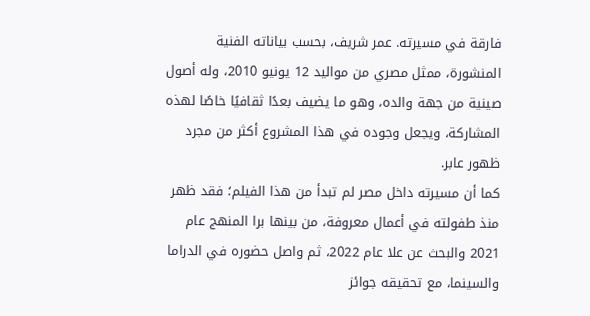فارقة في مسيرته. عمر شريف، بحسب بياناته الفنية المنشورة، ممثل مصري من مواليد 12 يونيو 2010، وله أصول صينية من جهة والده، وهو ما يضيف بعدًا ثقافيًا خاصًا لهذه المشاركة، ويجعل وجوده في هذا المشروع أكثر من مجرد ظهور عابر.
كما أن مسيرته داخل مصر لم تبدأ من هذا الفيلم؛ فقد ظهر منذ طفولته في أعمال معروفة، من بينها برا المنهج عام 2021 والبحث عن علا عام 2022، ثم واصل حضوره في الدراما والسينما، مع تحقيقه جوائز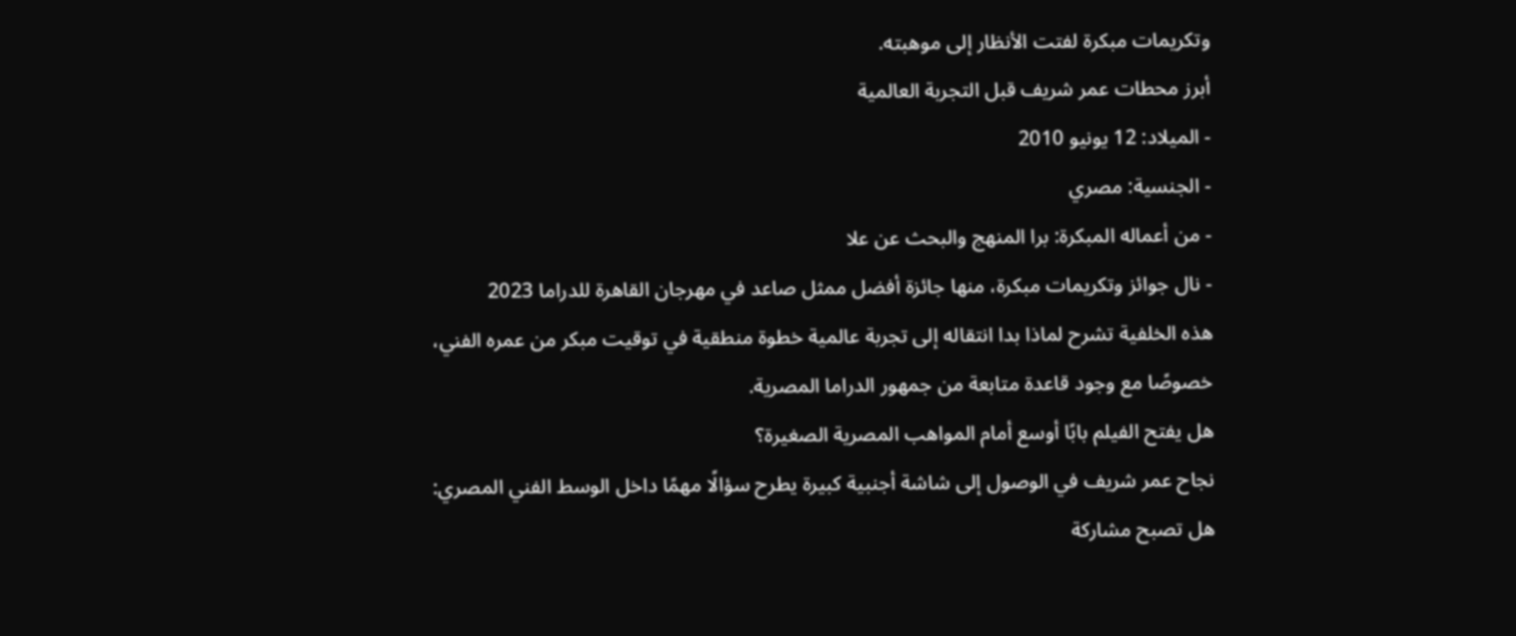وتكريمات مبكرة لفتت الأنظار إلى موهبته.
أبرز محطات عمر شريف قبل التجربة العالمية
- الميلاد: 12 يونيو 2010
- الجنسية: مصري
- من أعماله المبكرة: برا المنهج والبحث عن علا
- نال جوائز وتكريمات مبكرة، منها جائزة أفضل ممثل صاعد في مهرجان القاهرة للدراما 2023
هذه الخلفية تشرح لماذا بدا انتقاله إلى تجربة عالمية خطوة منطقية في توقيت مبكر من عمره الفني، خصوصًا مع وجود قاعدة متابعة من جمهور الدراما المصرية.
هل يفتح الفيلم بابًا أوسع أمام المواهب المصرية الصغيرة؟
نجاح عمر شريف في الوصول إلى شاشة أجنبية كبيرة يطرح سؤالًا مهمًا داخل الوسط الفني المصري: هل تصبح مشاركة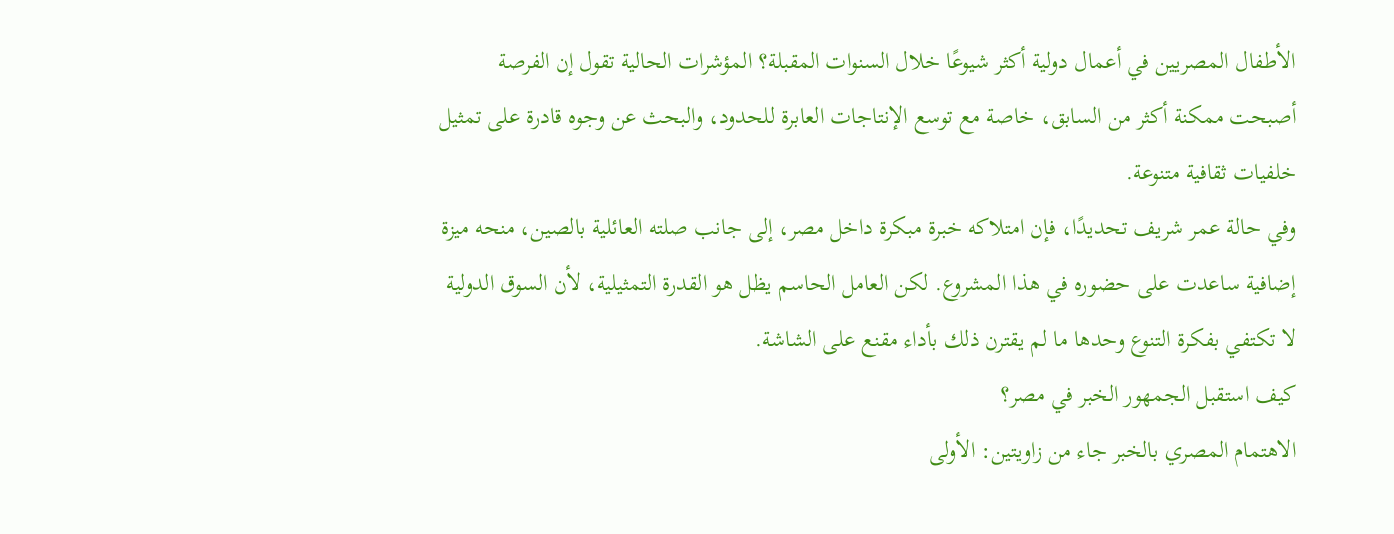الأطفال المصريين في أعمال دولية أكثر شيوعًا خلال السنوات المقبلة؟ المؤشرات الحالية تقول إن الفرصة أصبحت ممكنة أكثر من السابق، خاصة مع توسع الإنتاجات العابرة للحدود، والبحث عن وجوه قادرة على تمثيل خلفيات ثقافية متنوعة.
وفي حالة عمر شريف تحديدًا، فإن امتلاكه خبرة مبكرة داخل مصر، إلى جانب صلته العائلية بالصين، منحه ميزة إضافية ساعدت على حضوره في هذا المشروع. لكن العامل الحاسم يظل هو القدرة التمثيلية، لأن السوق الدولية لا تكتفي بفكرة التنوع وحدها ما لم يقترن ذلك بأداء مقنع على الشاشة.
كيف استقبل الجمهور الخبر في مصر؟
الاهتمام المصري بالخبر جاء من زاويتين: الأولى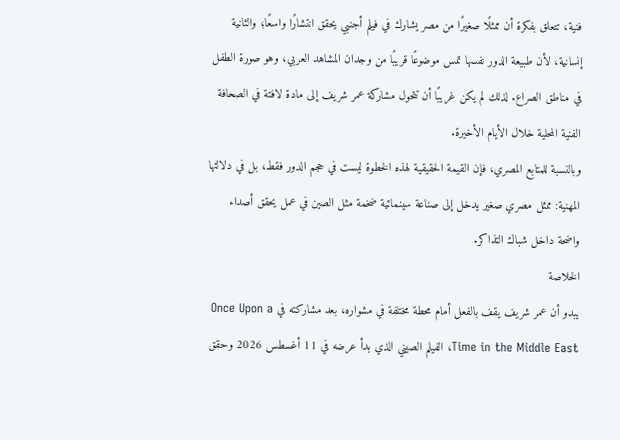فنية، تتعلق بفكرة أن ممثلًا صغيرًا من مصر يشارك في فيلم أجنبي يحقق انتشارًا واسعًا؛ والثانية إنسانية، لأن طبيعة الدور نفسها تمس موضوعًا قريبًا من وجدان المشاهد العربي، وهو صورة الطفل في مناطق الصراع. لذلك لم يكن غريبًا أن تتحول مشاركة عمر شريف إلى مادة لافتة في الصحافة الفنية المحلية خلال الأيام الأخيرة.
وبالنسبة للمتابع المصري، فإن القيمة الحقيقية لهذه الخطوة ليست في حجم الدور فقط، بل في دلالتها المهنية: ممثل مصري صغير يدخل إلى صناعة سينمائية ضخمة مثل الصين في عمل يحقق أصداء واضحة داخل شباك التذاكر.
الخلاصة
يبدو أن عمر شريف يقف بالفعل أمام محطة مختلفة في مشواره، بعد مشاركته في Once Upon a Time in the Middle East، الفيلم الصيني الذي بدأ عرضه في 11 أغسطس 2026 وحقق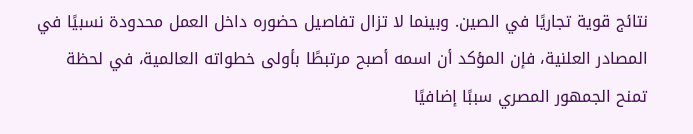نتائج قوية تجاريًا في الصين. وبينما لا تزال تفاصيل حضوره داخل العمل محدودة نسبيًا في المصادر العلنية، فإن المؤكد أن اسمه أصبح مرتبطًا بأولى خطواته العالمية، في لحظة تمنح الجمهور المصري سببًا إضافيًا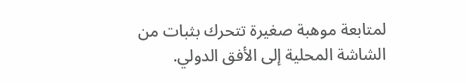لمتابعة موهبة صغيرة تتحرك بثبات من الشاشة المحلية إلى الأفق الدولي.